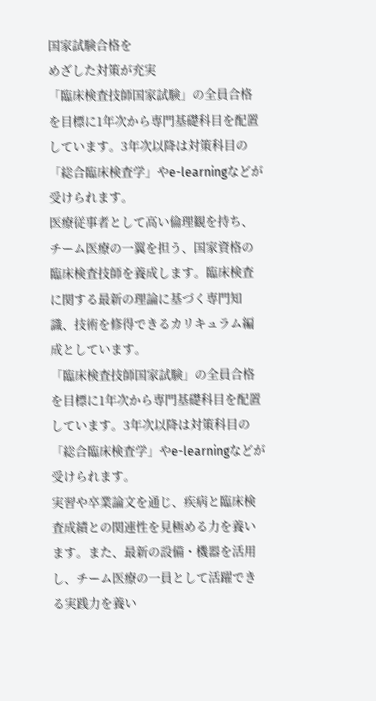国家試験合格を
めざした対策が充実
「臨床検査技師国家試験」の全員合格を目標に1年次から専門基礎科目を配置しています。3年次以降は対策科目の「総合臨床検査学」やe-learningなどが受けられます。
医療従事者として高い倫理観を持ち、チーム医療の一翼を担う、国家資格の臨床検査技師を養成します。臨床検査に関する最新の理論に基づく専門知識、技術を修得できるカリキュラム編成としています。
「臨床検査技師国家試験」の全員合格を目標に1年次から専門基礎科目を配置しています。3年次以降は対策科目の「総合臨床検査学」やe-learningなどが受けられます。
実習や卒業論文を通じ、疾病と臨床検査成績との関連性を見極める力を養います。また、最新の設備・機器を活用し、チーム医療の一員として活躍できる実践力を養い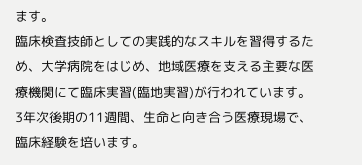ます。
臨床検査技師としての実践的なスキルを習得するため、大学病院をはじめ、地域医療を支える主要な医療機関にて臨床実習(臨地実習)が行われています。3年次後期の11週間、生命と向き合う医療現場で、臨床経験を培います。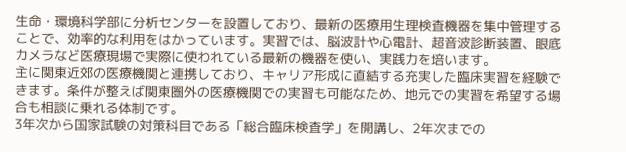生命・環境科学部に分析センターを設置しており、最新の医療用生理検査機器を集中管理することで、効率的な利用をはかっています。実習では、脳波計や心電計、超音波診断装置、眼底カメラなど医療現場で実際に使われている最新の機器を使い、実践力を培います。
主に関東近郊の医療機関と連携しており、キャリア形成に直結する充実した臨床実習を経験できます。条件が整えば関東圏外の医療機関での実習も可能なため、地元での実習を希望する場合も相談に乗れる体制です。
3年次から国家試験の対策科目である「総合臨床検査学」を開講し、2年次までの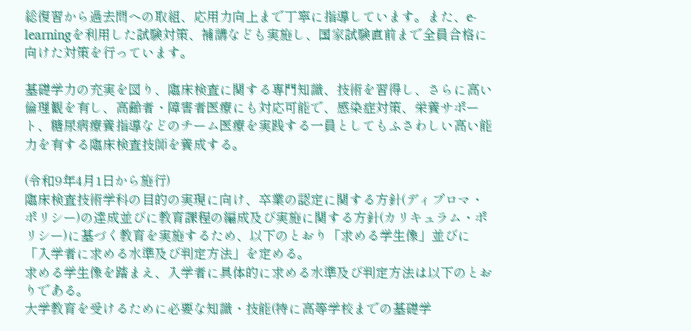総復習から過去問への取組、応用力向上まで丁寧に指導しています。また、e-learningを利用した試験対策、補講なども実施し、国家試験直前まで全員合格に向けた対策を行っています。

基礎学力の充実を図り、臨床検査に関する専門知識、技術を習得し、さらに高い倫理観を有し、高齢者・障害者医療にも対応可能で、感染症対策、栄養サポート、糖尿病療養指導などのチーム医療を実践する一員としてもふさわしい高い能力を有する臨床検査技師を養成する。

(令和9年4月1日から施行)
臨床検査技術学科の目的の実現に向け、卒業の認定に関する方針(ディプロマ・ポリシー)の達成並びに教育課程の編成及び実施に関する方針(カリキュラム・ポリシー)に基づく教育を実施するため、以下のとおり「求める学生像」並びに「入学者に求める水準及び判定方法」を定める。
求める学生像を踏まえ、入学者に具体的に求める水準及び判定方法は以下のとおりである。
大学教育を受けるために必要な知識・技能(特に高等学校までの基礎学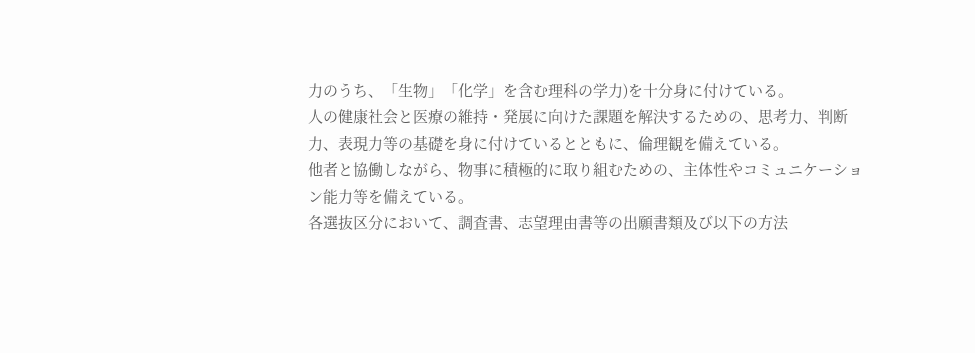力のうち、「生物」「化学」を含む理科の学力)を十分身に付けている。
人の健康社会と医療の維持・発展に向けた課題を解決するための、思考力、判断力、表現力等の基礎を身に付けているとともに、倫理観を備えている。
他者と協働しながら、物事に積極的に取り組むための、主体性やコミュニケーション能力等を備えている。
各選抜区分において、調査書、志望理由書等の出願書類及び以下の方法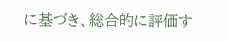に基づき、総合的に評価す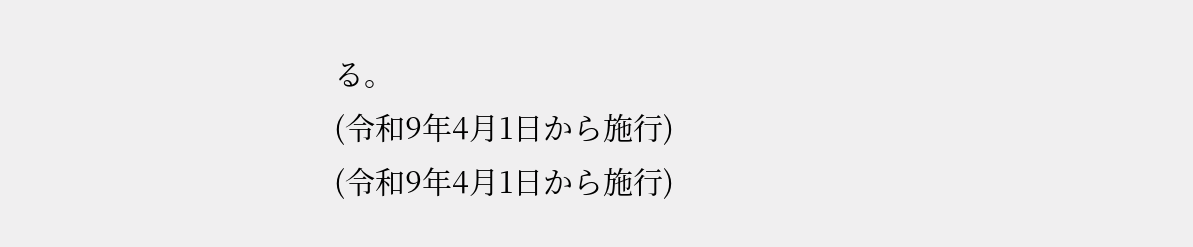る。
(令和9年4月1日から施行)
(令和9年4月1日から施行)